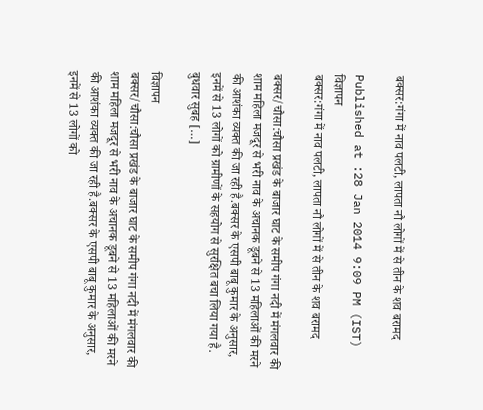बक्सर:गंगा में नाव पलटी, लापता नौ लोगों में से तीन के शव बरामद

Published at :28 Jan 2014 9:09 PM (IST)
विज्ञापन
बक्सर:गंगा में नाव पलटी, लापता नौ लोगों में से तीन के शव बरामद

बक्सर/चौसा:चौसा प्रखंड के बाजार घाट के समीप गंगा नदी में मंगलवार की शाम महिला मजदूर से भरी नाव के अचानक डूबने से 13 महिलाओं की मरने की आशंका व्यक्त की जा रही है.बक्सर के एसपी बाबू कुमार के अनुसार, इनमें से 13 लोगों को ग्रामीणों के सहयोग से सुरक्षित बचा लिया गया है. बुधवार सुबह […]

विज्ञापन
बक्सर/चौसा:चौसा प्रखंड के बाजार घाट के समीप गंगा नदी में मंगलवार की शाम महिला मजदूर से भरी नाव के अचानक डूबने से 13 महिलाओं की मरने की आशंका व्यक्त की जा रही है.बक्सर के एसपी बाबू कुमार के अनुसार, इनमें से 13 लोगों को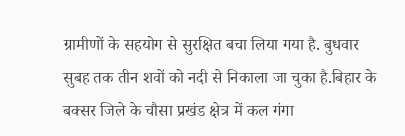ग्रामीणों के सहयोग से सुरक्षित बचा लिया गया है. बुधवार सुबह तक तीन शवों को नदी से निकाला जा चुका है.बिहार के बक्सर जिले के चौसा प्रखंड क्षेत्र में कल गंगा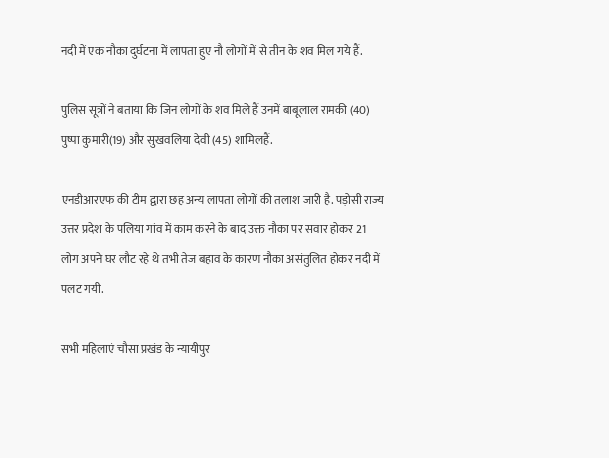नदी में एक नौका दुर्घटना में लापता हुए नौ लोगों में से तीन के शव मिल गये हैं.

पुलिस सूत्रों ने बताया कि जिन लोगों के शव मिले हैं उनमें बाबूलाल रामकी (40) पुष्पा कुमारी(19) और सुखवलिया देवी (45) शामिलहैं.

एनडीआरएफ की टीम द्वारा छह अन्य लापता लोगों की तलाश जारी है. पड़ोसी राज्य उत्तर प्रदेश के पलिया गांव में काम करने के बाद उक्त नौका पर सवार होकर 21 लोग अपने घर लौट रहे थे तभी तेज बहाव के कारण नौका असंतुलित होकर नदी में पलट गयी.

सभी महिलाएं चौसा प्रखंड के न्यायीपुर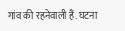गांव की रहनेवाली हैं. घटना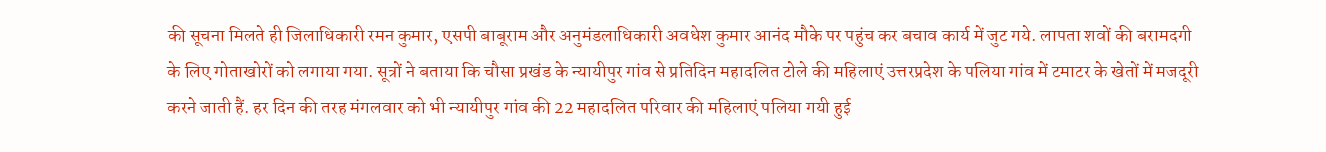की सूचना मिलते ही जिलाधिकारी रमन कुमार, एसपी बाबूराम और अनुमंडलाधिकारी अवधेश कुमार आनंद मौके पर पहुंच कर बचाव कार्य में जुट गये. लापता शवों की बरामदगी के लिए गोताखोरों को लगाया गया. सूत्रों ने बताया कि चौसा प्रखंड के न्यायीपुर गांव से प्रतिदिन महादलित टोले की महिलाएं उत्तरप्रदेश के पलिया गांव में टमाटर के खेतों में मजदूरी करने जाती हैं. हर दिन की तरह मंगलवार को भी न्यायीपुर गांव की 22 महादलित परिवार की महिलाएं पलिया गयी हुई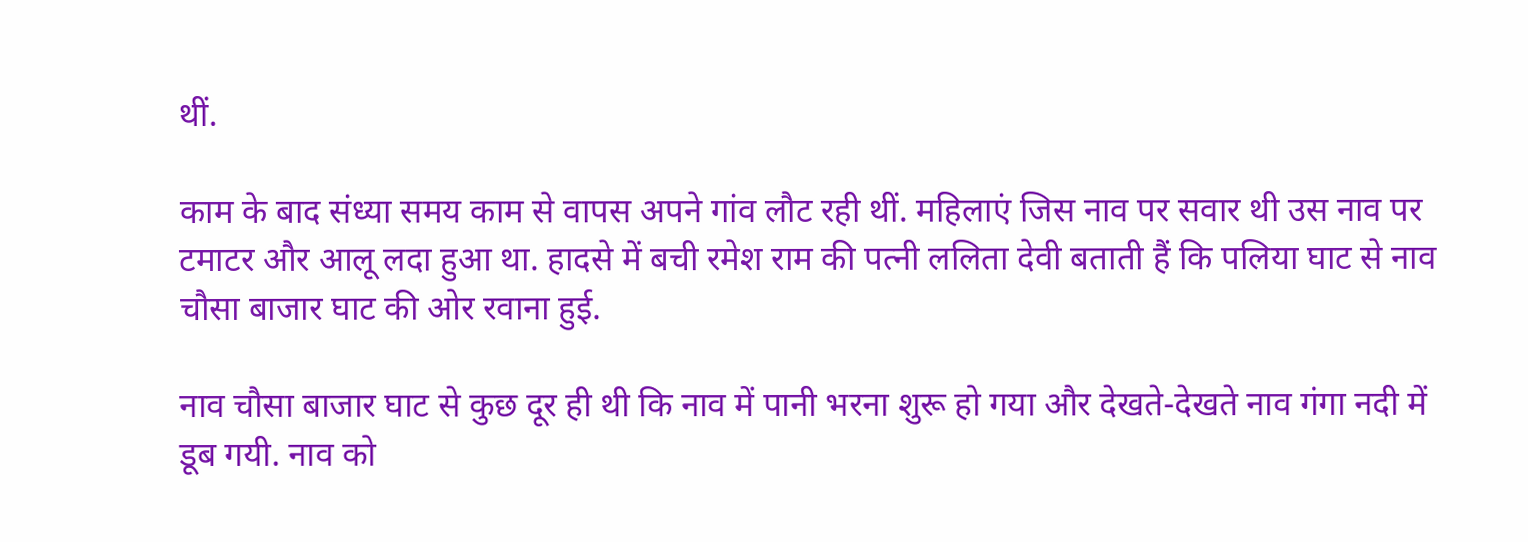थीं.

काम के बाद संध्या समय काम से वापस अपने गांव लौट रही थीं. महिलाएं जिस नाव पर सवार थी उस नाव पर टमाटर और आलू लदा हुआ था. हादसे में बची रमेश राम की पत्नी ललिता देवी बताती हैं कि पलिया घाट से नाव चौसा बाजार घाट की ओर रवाना हुई.

नाव चौसा बाजार घाट से कुछ दूर ही थी कि नाव में पानी भरना शुरू हो गया और देखते-देखते नाव गंगा नदी में डूब गयी. नाव को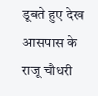डूबते हुए देख आसपास के राजू चौधरी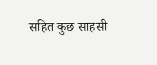सहित कुछ साहसी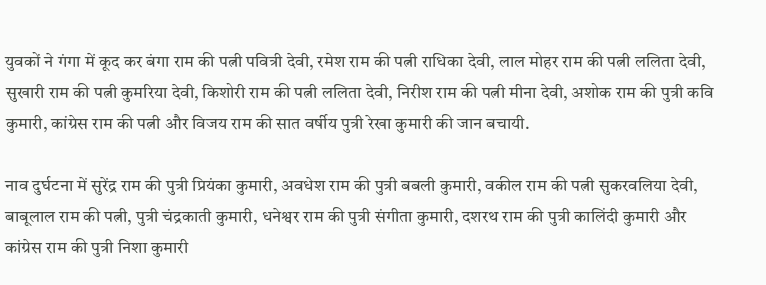युवकों ने गंगा में कूद कर बंगा राम की पत्नी पवित्री देवी, रमेश राम की पत्नी राधिका देवी, लाल मोहर राम की पत्नी ललिता देवी, सुखारी राम की पत्नी कुमरिया देवी, किशोरी राम की पत्नी ललिता देवी, निरीश राम की पत्नी मीना देवी, अशोक राम की पुत्री कवि कुमारी, कांग्रेस राम की पत्नी और विजय राम की सात वर्षीय पुत्री रेखा कुमारी की जान बचायी.

नाव दुर्घटना में सुरेंद्र राम की पुत्री प्रियंका कुमारी, अवधेश राम की पुत्री बबली कुमारी, वकील राम की पत्नी सुकरवलिया देवी, बाबूलाल राम की पत्नी, पुत्री चंद्रकाती कुमारी, धनेश्वर राम की पुत्री संगीता कुमारी, दशरथ राम की पुत्री कालिंदी कुमारी और कांग्रेस राम की पुत्री निशा कुमारी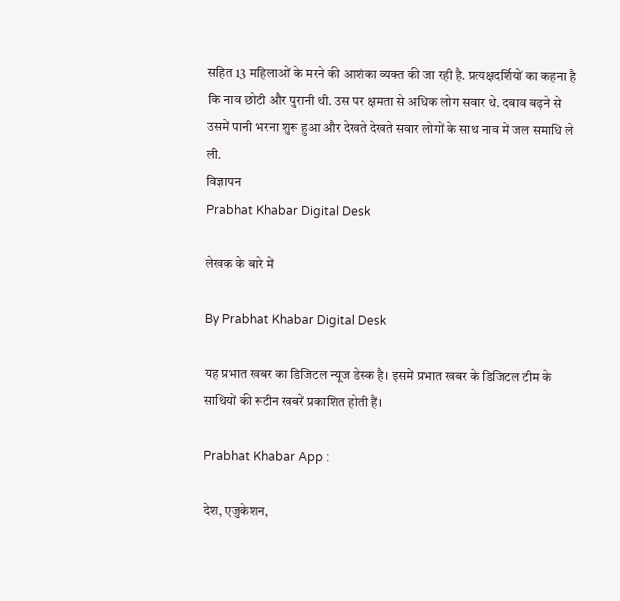सहित 13 महिलाओं के मरने की आशंका व्यक्त की जा रही है. प्रत्यक्षदर्शियों का कहना है कि नाव छोटी और पुरानी थी. उस पर क्षमता से अधिक लोग सवार थे. दबाव बढ़ने से उसमें पानी भरना शुरू हुआ और देखते देखते सवार लोगों के साथ नाव में जल समाधि ले ली.
विज्ञापन
Prabhat Khabar Digital Desk

लेखक के बारे में

By Prabhat Khabar Digital Desk

यह प्रभात खबर का डिजिटल न्यूज डेस्क है। इसमें प्रभात खबर के डिजिटल टीम के साथियों की रूटीन खबरें प्रकाशित होती हैं।

Prabhat Khabar App :

देश, एजुकेशन,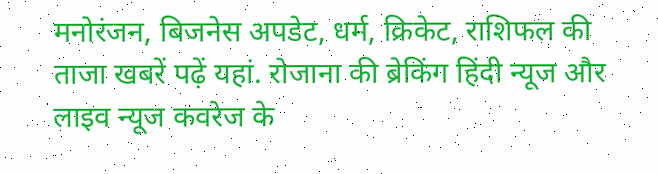मनोरंजन, बिजनेस अपडेट, धर्म, क्रिकेट, राशिफल की ताजा खबरें पढ़ें यहां. रोजाना की ब्रेकिंग हिंदी न्यूज और लाइव न्यूज कवरेज के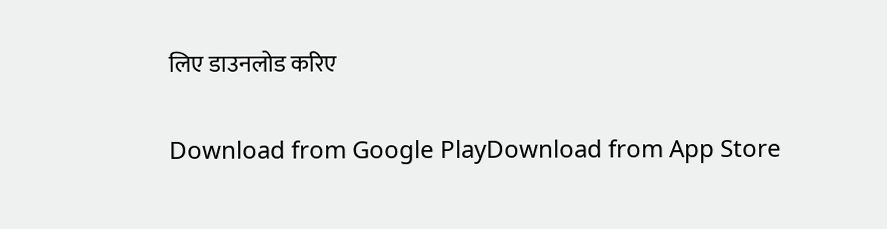लिए डाउनलोड करिए

Download from Google PlayDownload from App Store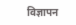विज्ञापन